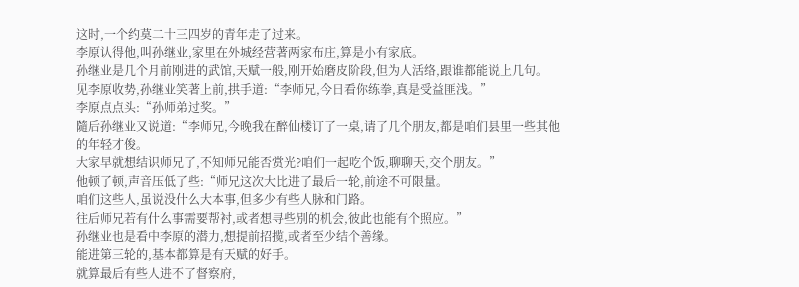这时,一个约莫二十三四岁的青年走了过来。
李原认得他,叫孙继业,家里在外城经营著两家布庄,算是小有家底。
孙继业是几个月前刚进的武馆,天赋一般,刚开始磨皮阶段,但为人活络,跟谁都能说上几句。
见李原收势,孙继业笑著上前,拱手道:“李师兄,今日看你练拳,真是受益匪浅。”
李原点点头:“孙师弟过奖。”
隨后孙继业又说道:“李师兄,今晚我在醉仙楼订了一桌,请了几个朋友,都是咱们县里一些其他的年轻才俊。
大家早就想结识师兄了,不知师兄能否赏光?咱们一起吃个饭,聊聊天,交个朋友。”
他顿了顿,声音压低了些:“师兄这次大比进了最后一轮,前途不可限量。
咱们这些人,虽说没什么大本事,但多少有些人脉和门路。
往后师兄若有什么事需要帮衬,或者想寻些別的机会,彼此也能有个照应。”
孙继业也是看中李原的潜力,想提前招揽,或者至少结个善缘。
能进第三轮的,基本都算是有天赋的好手。
就算最后有些人进不了督察府,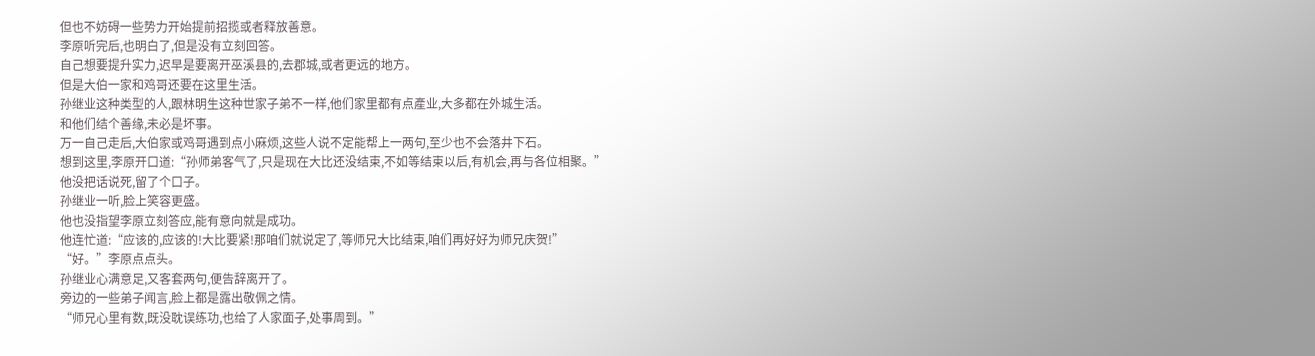但也不妨碍一些势力开始提前招揽或者释放善意。
李原听完后,也明白了,但是没有立刻回答。
自己想要提升实力,迟早是要离开巫溪县的,去郡城,或者更远的地方。
但是大伯一家和鸡哥还要在这里生活。
孙继业这种类型的人,跟林明生这种世家子弟不一样,他们家里都有点產业,大多都在外城生活。
和他们结个善缘,未必是坏事。
万一自己走后,大伯家或鸡哥遇到点小麻烦,这些人说不定能帮上一两句,至少也不会落井下石。
想到这里,李原开口道:“孙师弟客气了,只是现在大比还没结束,不如等结束以后,有机会,再与各位相聚。”
他没把话说死,留了个口子。
孙继业一听,脸上笑容更盛。
他也没指望李原立刻答应,能有意向就是成功。
他连忙道:“应该的,应该的!大比要紧!那咱们就说定了,等师兄大比结束,咱们再好好为师兄庆贺!”
“好。”李原点点头。
孙继业心满意足,又客套两句,便告辞离开了。
旁边的一些弟子闻言,脸上都是露出敬佩之情。
“师兄心里有数,既没耽误练功,也给了人家面子,处事周到。”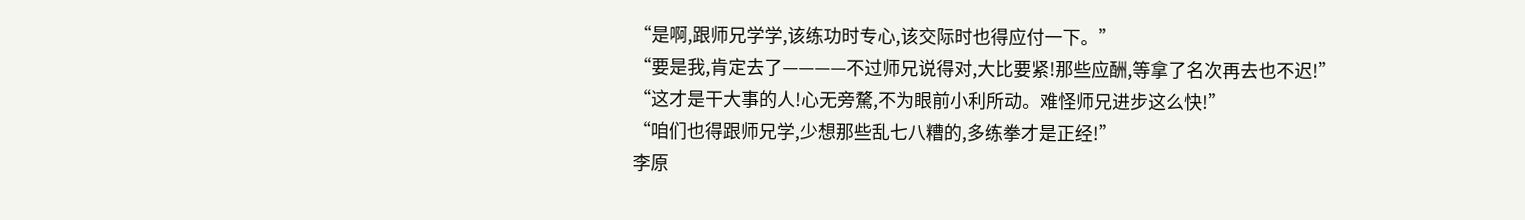“是啊,跟师兄学学,该练功时专心,该交际时也得应付一下。”
“要是我,肯定去了————不过师兄说得对,大比要紧!那些应酬,等拿了名次再去也不迟!”
“这才是干大事的人!心无旁騖,不为眼前小利所动。难怪师兄进步这么快!”
“咱们也得跟师兄学,少想那些乱七八糟的,多练拳才是正经!”
李原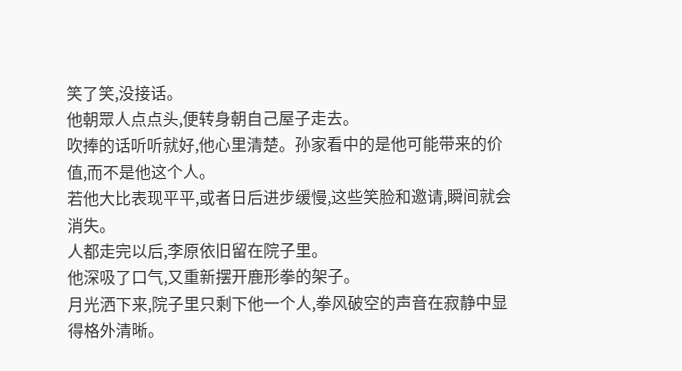笑了笑,没接话。
他朝眾人点点头,便转身朝自己屋子走去。
吹捧的话听听就好,他心里清楚。孙家看中的是他可能带来的价值,而不是他这个人。
若他大比表现平平,或者日后进步缓慢,这些笑脸和邀请,瞬间就会消失。
人都走完以后,李原依旧留在院子里。
他深吸了口气,又重新摆开鹿形拳的架子。
月光洒下来,院子里只剩下他一个人,拳风破空的声音在寂静中显得格外清晰。